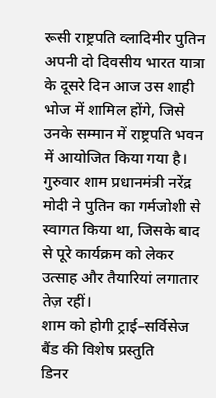रूसी राष्ट्रपति व्लादिमीर पुतिन अपनी दो दिवसीय भारत यात्रा के दूसरे दिन आज उस शाही भोज में शामिल होंगे, जिसे उनके सम्मान में राष्ट्रपति भवन में आयोजित किया गया है। गुरुवार शाम प्रधानमंत्री नरेंद्र मोदी ने पुतिन का गर्मजोशी से स्वागत किया था, जिसके बाद से पूरे कार्यक्रम को लेकर उत्साह और तैयारियां लगातार तेज़ रहीं।
शाम को होगी ट्राई–सर्विसेज बैंड की विशेष प्रस्तुति
डिनर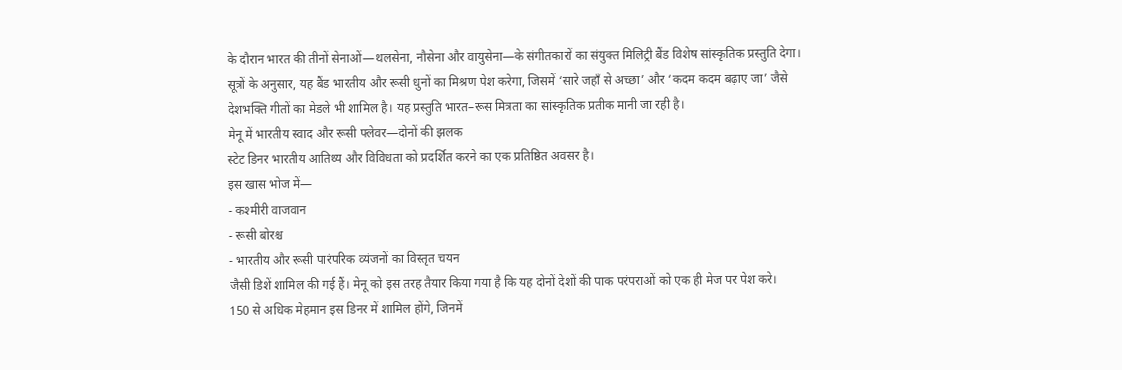के दौरान भारत की तीनों सेनाओं—थलसेना, नौसेना और वायुसेना—के संगीतकारों का संयुक्त मिलिट्री बैंड विशेष सांस्कृतिक प्रस्तुति देगा।
सूत्रों के अनुसार, यह बैंड भारतीय और रूसी धुनों का मिश्रण पेश करेगा, जिसमें ‘सारे जहाँ से अच्छा’ और ‘कदम कदम बढ़ाए जा’ जैसे देशभक्ति गीतों का मेडले भी शामिल है। यह प्रस्तुति भारत–रूस मित्रता का सांस्कृतिक प्रतीक मानी जा रही है।
मेनू में भारतीय स्वाद और रूसी फ्लेवर—दोनों की झलक
स्टेट डिनर भारतीय आतिथ्य और विविधता को प्रदर्शित करने का एक प्रतिष्ठित अवसर है।
इस खास भोज में—
- कश्मीरी वाजवान
- रूसी बोरश्च
- भारतीय और रूसी पारंपरिक व्यंजनों का विस्तृत चयन
जैसी डिशें शामिल की गई हैं। मेनू को इस तरह तैयार किया गया है कि यह दोनों देशों की पाक परंपराओं को एक ही मेज पर पेश करे।
150 से अधिक मेहमान इस डिनर में शामिल होंगे, जिनमें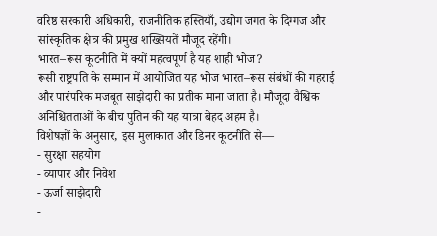वरिष्ठ सरकारी अधिकारी, राजनीतिक हस्तियाँ, उद्योग जगत के दिग्गज और सांस्कृतिक क्षेत्र की प्रमुख शख्सियतें मौजूद रहेंगी।
भारत–रूस कूटनीति में क्यों महत्वपूर्ण है यह शाही भोज?
रूसी राष्ट्रपति के सम्मान में आयोजित यह भोज भारत–रूस संबंधों की गहराई और पारंपरिक मजबूत साझेदारी का प्रतीक माना जाता है। मौजूदा वैश्विक अनिश्चितताओं के बीच पुतिन की यह यात्रा बेहद अहम है।
विशेषज्ञों के अनुसार, इस मुलाकात और डिनर कूटनीति से—
- सुरक्षा सहयोग
- व्यापार और निवेश
- ऊर्जा साझेदारी
-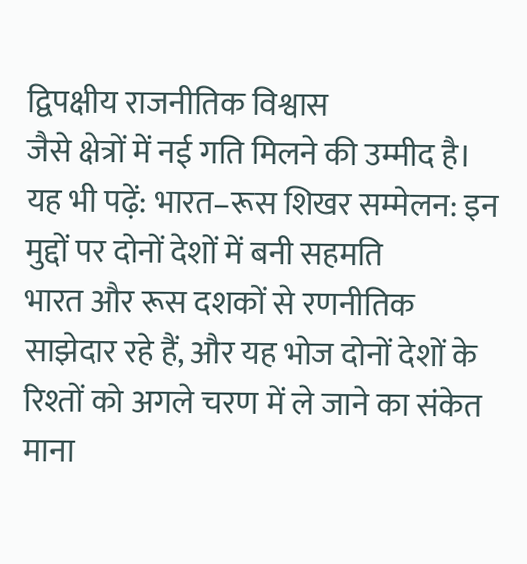द्विपक्षीय राजनीतिक विश्वास
जैसे क्षेत्रों में नई गति मिलने की उम्मीद है।
यह भी पढ़ें: भारत–रूस शिखर सम्मेलन: इन मुद्दों पर दोनों देशों में बनी सहमति
भारत और रूस दशकों से रणनीतिक साझेदार रहे हैं, और यह भोज दोनों देशों के रिश्तों को अगले चरण में ले जाने का संकेत माना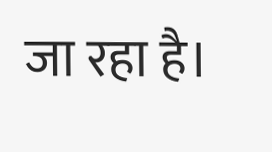जा रहा है।